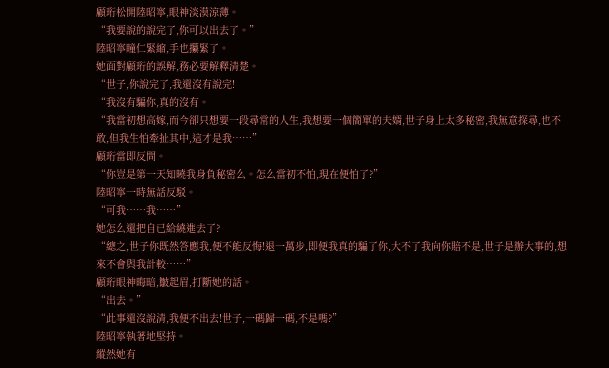顧珩松開陸昭寧,眼神淡漠涼薄。
“我要說的說完了,你可以出去了。”
陸昭寧瞳仁緊縮,手也攥緊了。
她面對顧珩的誤解,務必要解釋清楚。
“世子,你說完了,我還沒有說完!
“我沒有騙你,真的沒有。
“我當初想高嫁,而今卻只想要一段尋常的人生,我想要一個簡單的夫婿,世子身上太多秘密,我無意探尋,也不敢,但我生怕牽扯其中,這才是我……”
顧珩當即反問。
“你豈是第一天知曉我身負秘密么。怎么當初不怕,現在便怕了?”
陸昭寧一時無話反駁。
“可我……我……”
她怎么還把自已給繞進去了?
“總之,世子你既然答應我,便不能反悔!退一萬步,即便我真的騙了你,大不了我向你賠不是,世子是辦大事的,想來不會與我計較……”
顧珩眼神晦暗,皺起眉,打斷她的話。
“出去。”
“此事還沒說清,我便不出去!世子,一碼歸一碼,不是嗎?”
陸昭寧執著地堅持。
縱然她有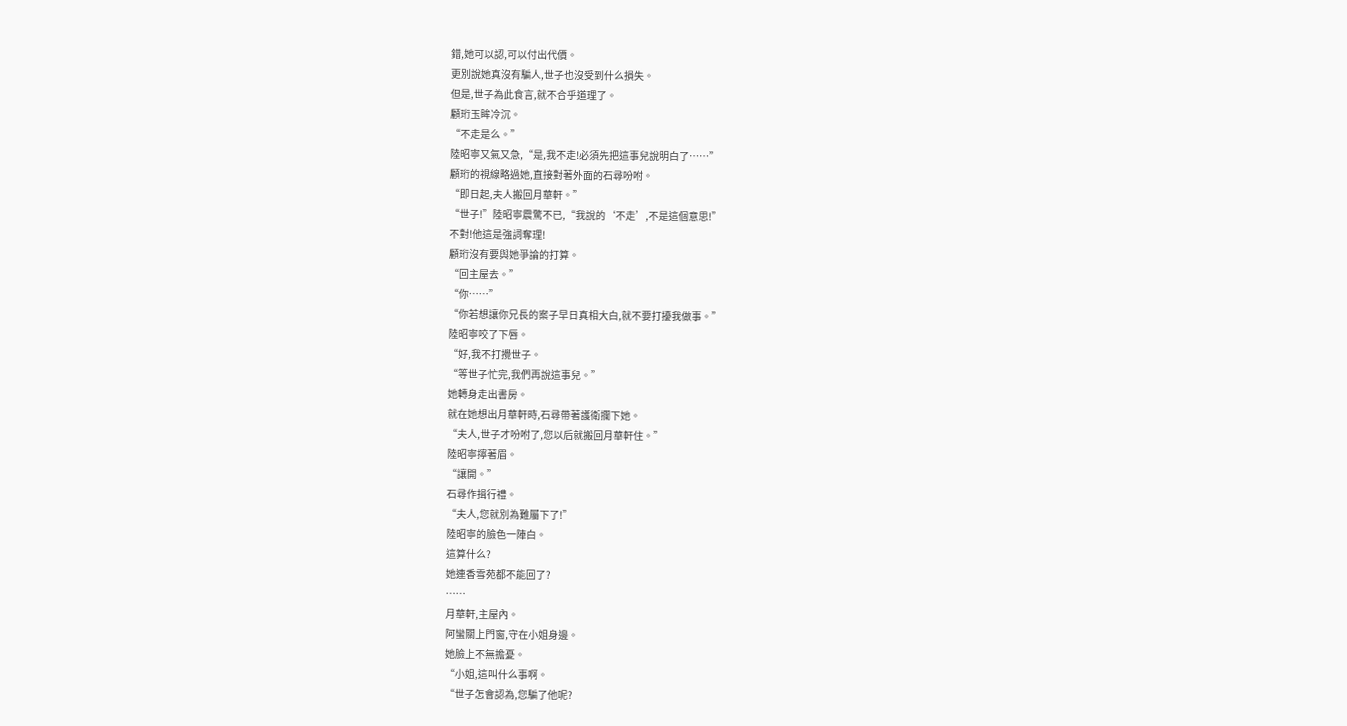錯,她可以認,可以付出代價。
更別說她真沒有騙人,世子也沒受到什么損失。
但是,世子為此食言,就不合乎道理了。
顧珩玉眸冷沉。
“不走是么。”
陸昭寧又氣又急,“是,我不走!必須先把這事兒說明白了……”
顧珩的視線略過她,直接對著外面的石尋吩咐。
“即日起,夫人搬回月華軒。”
“世子!”陸昭寧震驚不已,“我說的‘不走’,不是這個意思!”
不對!他這是強詞奪理!
顧珩沒有要與她爭論的打算。
“回主屋去。”
“你……”
“你若想讓你兄長的案子早日真相大白,就不要打擾我做事。”
陸昭寧咬了下唇。
“好,我不打攪世子。
“等世子忙完,我們再說這事兒。”
她轉身走出書房。
就在她想出月華軒時,石尋帶著護衛攔下她。
“夫人,世子才吩咐了,您以后就搬回月華軒住。”
陸昭寧擰著眉。
“讓開。”
石尋作揖行禮。
“夫人,您就別為難屬下了!”
陸昭寧的臉色一陣白。
這算什么?
她連香雪苑都不能回了?
……
月華軒,主屋內。
阿蠻關上門窗,守在小姐身邊。
她臉上不無擔憂。
“小姐,這叫什么事啊。
“世子怎會認為,您騙了他呢?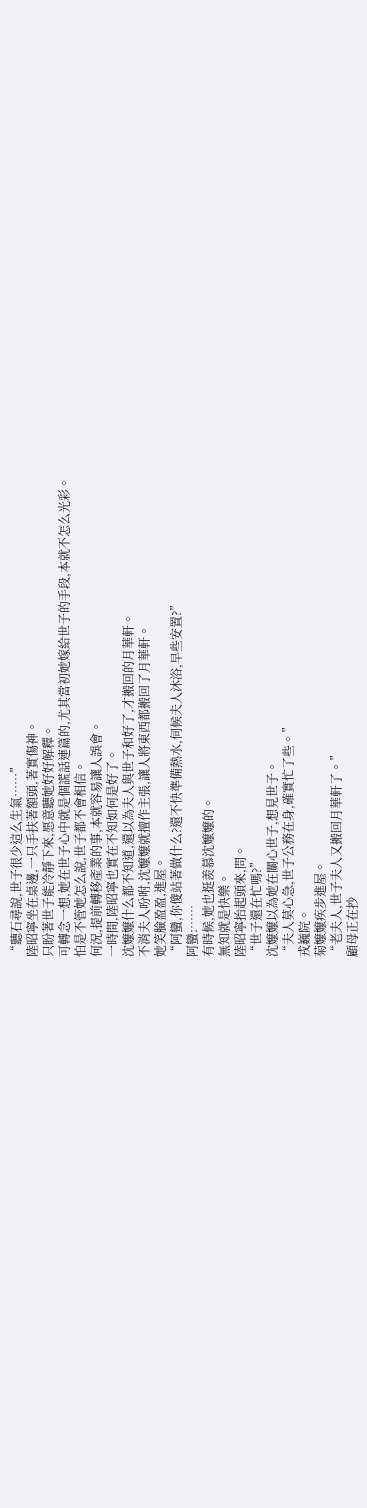“聽石尋說,世子很少這么生氣……”
陸昭寧坐在桌邊,一只手扶著額頭,著實傷神。
只盼著世子能冷靜下來,愿意聽她好好解釋。
可轉念一想,她在世子心中就是個謊話連篇的,尤其當初她嫁給世子的手段,本就不怎么光彩。
怕是不管她怎么說,世子都不會相信。
何況,提前轉移產業的事,本就容易讓人誤會。
一時間,陸昭寧也實在不知如何是好了。
沈嬤嬤什么都不知道,還以為夫人與世子和好了,才搬回的月華軒。
不消夫人吩咐,沈嬤嬤就擅作主張,讓人將東西都搬回了月華軒。
她笑臉盈盈,進屋。
“阿蠻,你傻站著做什么?還不快準備熱水,伺候夫人沐浴,早些安置?”
阿蠻:……
有時候,她也挺羨慕沈嬤嬤的。
無知就是快樂。
陸昭寧抬起頭來,問。
“世子還在忙嗎?”
沈嬤嬤以為她在關心世子,想見世子。
“夫人莫心急,世子公務在身,確實忙了些。”
戎巍院。
菊嬤嬤疾步進屋。
“老夫人,世子夫人又搬回月華軒了。”
顧母正在抄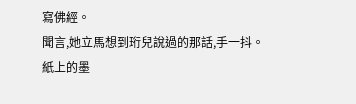寫佛經。
聞言,她立馬想到珩兒說過的那話,手一抖。
紙上的墨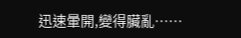迅速暈開,變得臟亂……